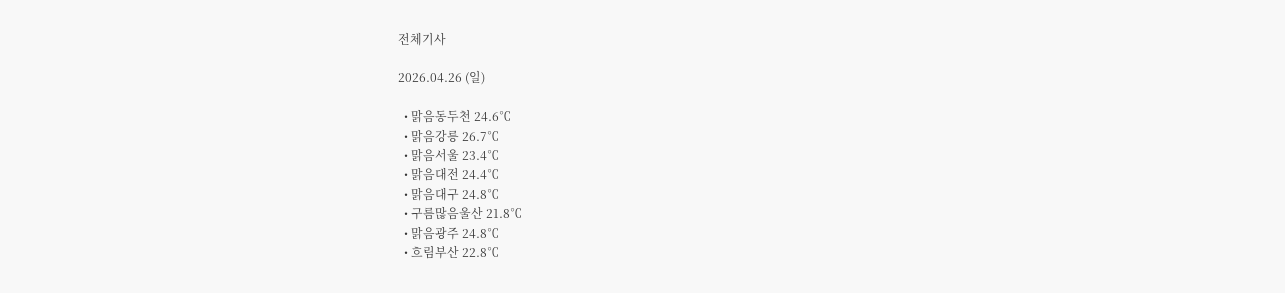전체기사

2026.04.26 (일)

  • 맑음동두천 24.6℃
  • 맑음강릉 26.7℃
  • 맑음서울 23.4℃
  • 맑음대전 24.4℃
  • 맑음대구 24.8℃
  • 구름많음울산 21.8℃
  • 맑음광주 24.8℃
  • 흐림부산 22.8℃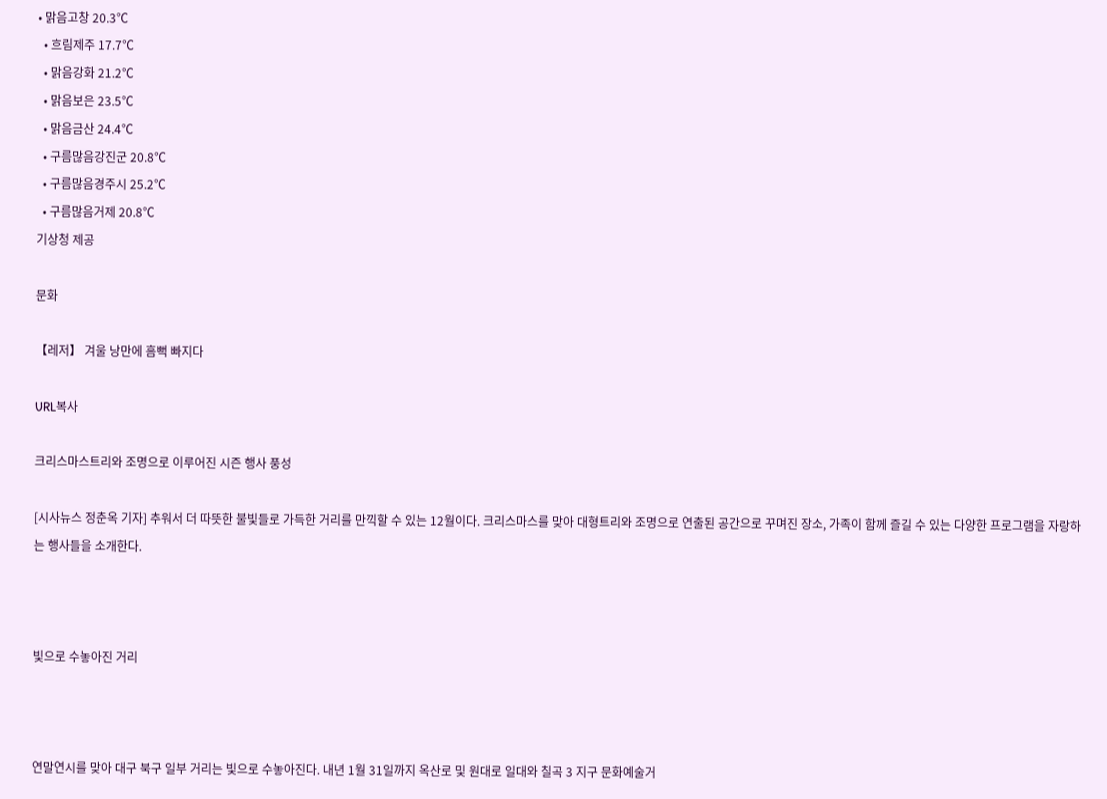• 맑음고창 20.3℃
  • 흐림제주 17.7℃
  • 맑음강화 21.2℃
  • 맑음보은 23.5℃
  • 맑음금산 24.4℃
  • 구름많음강진군 20.8℃
  • 구름많음경주시 25.2℃
  • 구름많음거제 20.8℃
기상청 제공

문화

【레저】 겨울 낭만에 흠뻑 빠지다

URL복사

크리스마스트리와 조명으로 이루어진 시즌 행사 풍성

[시사뉴스 정춘옥 기자] 추워서 더 따뜻한 불빛들로 가득한 거리를 만끽할 수 있는 12월이다. 크리스마스를 맞아 대형트리와 조명으로 연출된 공간으로 꾸며진 장소, 가족이 함께 즐길 수 있는 다양한 프로그램을 자랑하는 행사들을 소개한다.



빛으로 수놓아진 거리



연말연시를 맞아 대구 북구 일부 거리는 빛으로 수놓아진다. 내년 1월 31일까지 옥산로 및 원대로 일대와 칠곡 3 지구 문화예술거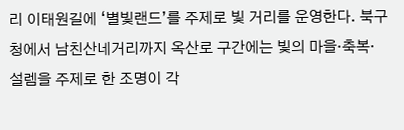리 이태원길에 ‘별빛랜드’를 주제로 빛 거리를 운영한다. 북구청에서 남친산네거리까지 옥산로 구간에는 빛의 마을·축복·설렘을 주제로 한 조명이 각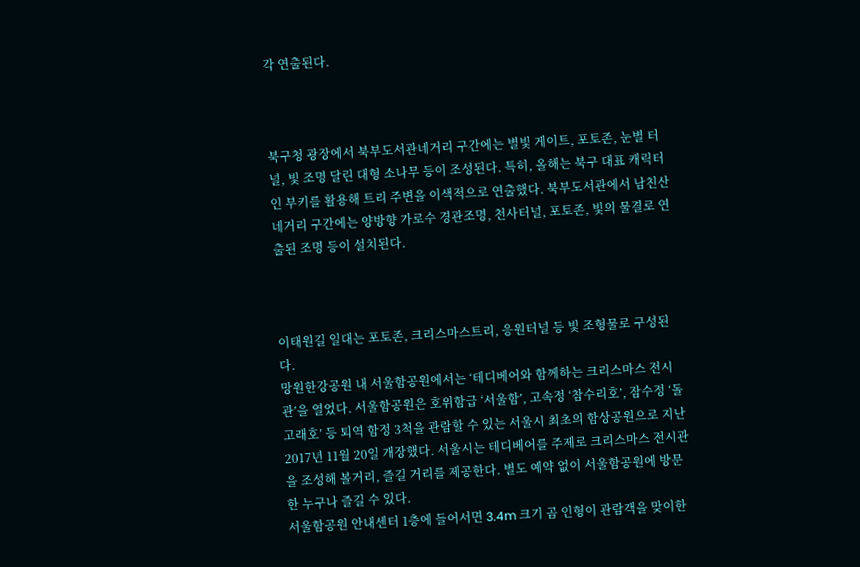각 연출된다.



북구청 광장에서 북부도서관네거리 구간에는 별빛 게이트, 포토존, 눈별 터널, 빛 조명 달린 대형 소나무 등이 조성된다. 특히, 올해는 북구 대표 캐릭터인 부키를 활용해 트리 주변을 이색적으로 연출했다. 북부도서관에서 남친산네거리 구간에는 양방향 가로수 경관조명, 천사터널, 포토존, 빛의 물결로 연출된 조명 등이 설치된다.



이태원길 일대는 포토존, 크리스마스트리, 응원터널 등 빛 조형물로 구성된다.
망원한강공원 내 서울함공원에서는 ‘테디베어와 함께하는 크리스마스 전시관’을 열었다. 서울함공원은 호위함급 ‘서울함’, 고속정 ‘참수리호’, 잠수정 ‘돌고래호’ 등 퇴역 함정 3척을 관람할 수 있는 서울시 최초의 함상공원으로 지난 2017년 11월 20일 개장했다. 서울시는 테디베어를 주제로 크리스마스 전시관을 조성해 볼거리, 즐길 거리를 제공한다. 별도 예약 없이 서울함공원에 방문한 누구나 즐길 수 있다.
서울함공원 안내센터 1층에 들어서면 3.4m 크기 곰 인형이 관람객을 맞이한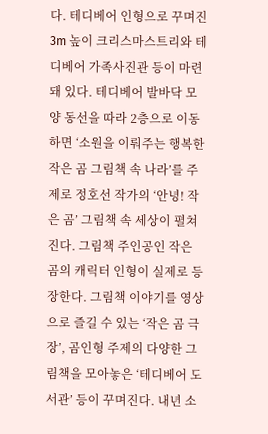다. 테디베어 인형으로 꾸며진 3m 높이 크리스마스트리와 테디베어 가족사진관 등이 마련돼 있다. 테디베어 발바닥 모양 동선을 따라 2층으로 이동하면 ‘소원을 이뤄주는 행복한 작은 곰 그림책 속 나라’를 주제로 정호선 작가의 ‘안녕! 작은 곰’ 그림책 속 세상이 펼쳐진다. 그림책 주인공인 작은 곰의 캐릭터 인형이 실제로 등장한다. 그림책 이야기를 영상으로 즐길 수 있는 ‘작은 곰 극장’, 곰인형 주제의 다양한 그림책을 모아놓은 ‘테디베어 도서관’ 등이 꾸며진다. 내년 소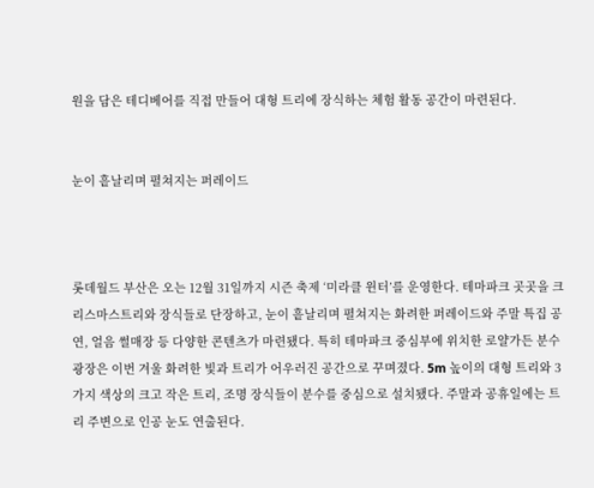원을 담은 테디베어를 직접 만들어 대형 트리에 장식하는 체험 활동 공간이 마련된다.


눈이 흩날리며 펼쳐지는 퍼레이드



롯데월드 부산은 오는 12월 31일까지 시즌 축제 ‘미라클 윈터’를 운영한다. 테마파크 곳곳을 크리스마스트리와 장식들로 단장하고, 눈이 흩날리며 펼쳐지는 화려한 퍼레이드와 주말 특집 공연, 얼음 썰매장 등 다양한 콘텐츠가 마련됐다. 특히 테마파크 중심부에 위치한 로얄가든 분수광장은 이번 겨울 화려한 빛과 트리가 어우러진 공간으로 꾸며졌다. 5m 높이의 대형 트리와 3가지 색상의 크고 작은 트리, 조명 장식들이 분수를 중심으로 설치됐다. 주말과 공휴일에는 트리 주변으로 인공 눈도 연출된다.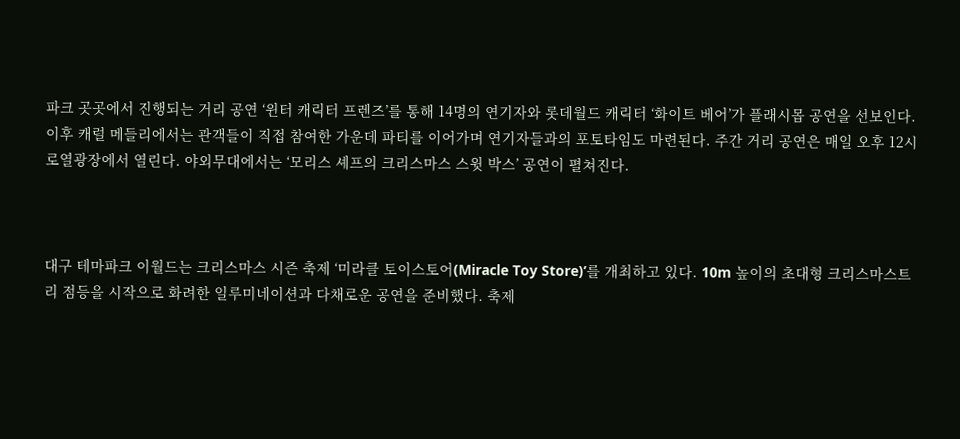파크 곳곳에서 진행되는 거리 공연 ‘윈터 캐릭터 프렌즈’를 통해 14명의 연기자와 롯데월드 캐릭터 ‘화이트 베어’가 플래시몹 공연을 선보인다. 이후 캐럴 메들리에서는 관객들이 직접 참여한 가운데 파티를 이어가며 연기자들과의 포토타임도 마련된다. 주간 거리 공연은 매일 오후 12시 로열광장에서 열린다. 야외무대에서는 ‘모리스 셰프의 크리스마스 스윗 박스’ 공연이 펼쳐진다.



대구 테마파크 이월드는 크리스마스 시즌 축제 ‘미라클 토이스토어(Miracle Toy Store)’를 개최하고 있다. 10m 높이의 초대형 크리스마스트리 점등을 시작으로 화려한 일루미네이션과 다채로운 공연을 준비했다. 축제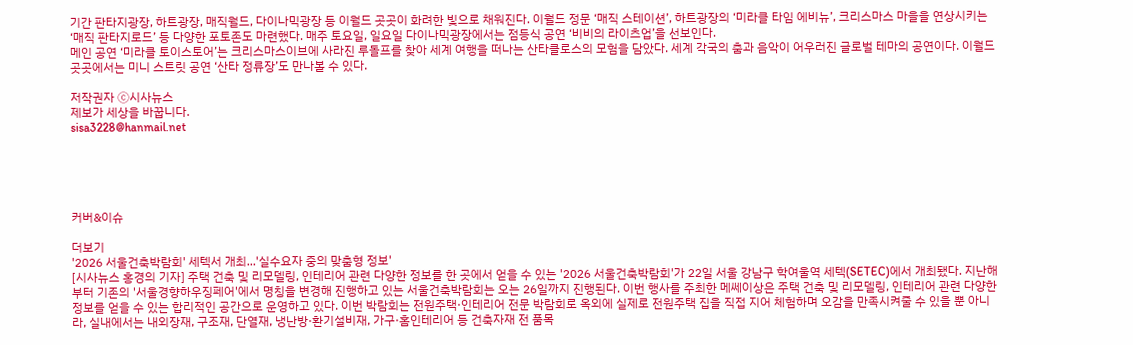기간 판타지광장, 하트광장, 매직월드, 다이나믹광장 등 이월드 곳곳이 화려한 빛으로 채워진다. 이월드 정문 ‘매직 스테이션’, 하트광장의 ‘미라클 타임 에비뉴’, 크리스마스 마을을 연상시키는 ‘매직 판타지로드’ 등 다양한 포토존도 마련했다. 매주 토요일, 일요일 다이나믹광장에서는 점등식 공연 ‘비비의 라이츠업’을 선보인다.
메인 공연 ‘미라클 토이스토어’는 크리스마스이브에 사라진 루돌프를 찾아 세계 여행을 떠나는 산타클로스의 모험을 담았다. 세계 각국의 춤과 음악이 어우러진 글로벌 테마의 공연이다. 이월드 곳곳에서는 미니 스트릿 공연 ‘산타 정류장’도 만나볼 수 있다.

저작권자 Ⓒ시사뉴스
제보가 세상을 바꿉니다.
sisa3228@hanmail.net





커버&이슈

더보기
'2026 서울건축박람회' 세텍서 개최...'실수요자 중의 맞춤형 정보'
[시사뉴스 홍경의 기자] 주택 건축 및 리모델링, 인테리어 관련 다양한 정보를 한 곳에서 얻을 수 있는 '2026 서울건축박람회'가 22일 서울 강남구 학여울역 세텍(SETEC)에서 개최됐다. 지난해부터 기존의 '서울경향하우징페어'에서 명칭을 변경해 진행하고 있는 서울건축박람회는 오는 26일까지 진행된다. 이번 행사를 주최한 메쎄이상은 주택 건축 및 리모델링, 인테리어 관련 다양한 정보를 얻을 수 있는 합리적인 공간으로 운영하고 있다. 이번 박람회는 전원주택·인테리어 전문 박람회로 옥외에 실제로 전원주택 집을 직접 지어 체험하며 오감을 만족시켜줄 수 있을 뿐 아니라, 실내에서는 내외장재, 구조재, 단열재, 냉난방·환기설비재, 가구·홈인테리어 등 건축자재 전 품목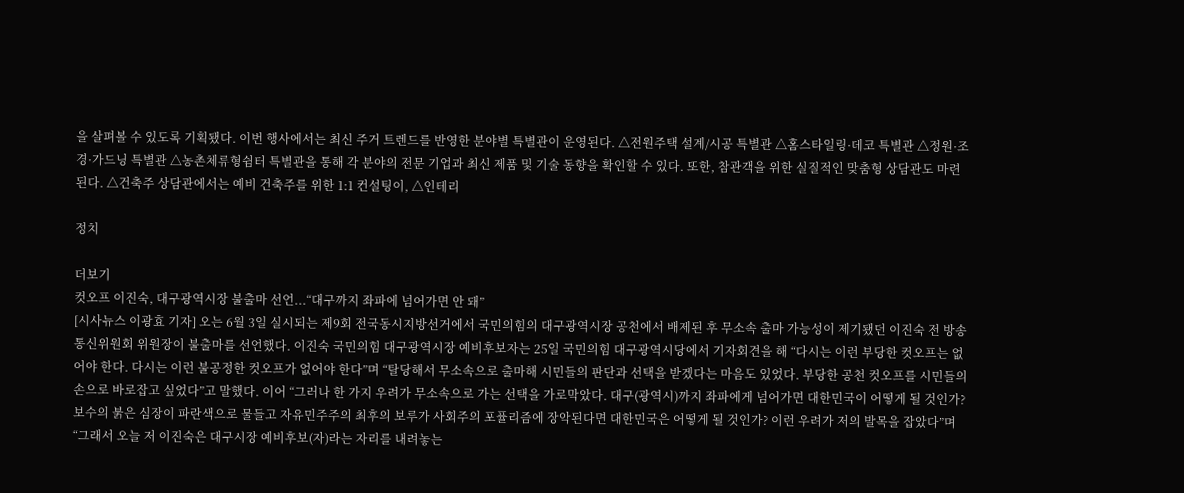을 살펴볼 수 있도록 기획됐다. 이번 행사에서는 최신 주거 트렌드를 반영한 분야별 특별관이 운영된다. △전원주택 설계/시공 특별관 △홈스타일링·데코 특별관 △정원·조경·가드닝 특별관 △농촌체류형쉼터 특별관을 통해 각 분야의 전문 기업과 최신 제품 및 기술 동향을 확인할 수 있다. 또한, 참관객을 위한 실질적인 맞춤형 상담관도 마련된다. △건축주 상담관에서는 예비 건축주를 위한 1:1 컨설팅이, △인테리

정치

더보기
컷오프 이진숙, 대구광역시장 불출마 선언...“대구까지 좌파에 넘어가면 안 돼”
[시사뉴스 이광효 기자] 오는 6월 3일 실시되는 제9회 전국동시지방선거에서 국민의힘의 대구광역시장 공천에서 배제된 후 무소속 출마 가능성이 제기됐던 이진숙 전 방송통신위원회 위원장이 불출마를 선언했다. 이진숙 국민의힘 대구광역시장 예비후보자는 25일 국민의힘 대구광역시당에서 기자회견을 해 “다시는 이런 부당한 컷오프는 없어야 한다. 다시는 이런 불공정한 컷오프가 없어야 한다”며 “탈당해서 무소속으로 출마해 시민들의 판단과 선택을 받겠다는 마음도 있었다. 부당한 공천 컷오프를 시민들의 손으로 바로잡고 싶었다”고 말했다. 이어 “그러나 한 가지 우려가 무소속으로 가는 선택을 가로막았다. 대구(광역시)까지 좌파에게 넘어가면 대한민국이 어떻게 될 것인가? 보수의 붉은 심장이 파란색으로 물들고 자유민주주의 최후의 보루가 사회주의 포퓰리즘에 장악된다면 대한민국은 어떻게 될 것인가? 이런 우려가 저의 발목을 잡았다”며 “그래서 오늘 저 이진숙은 대구시장 예비후보(자)라는 자리를 내려놓는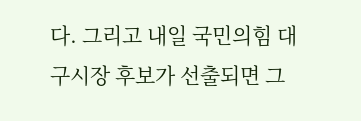다. 그리고 내일 국민의힘 대구시장 후보가 선출되면 그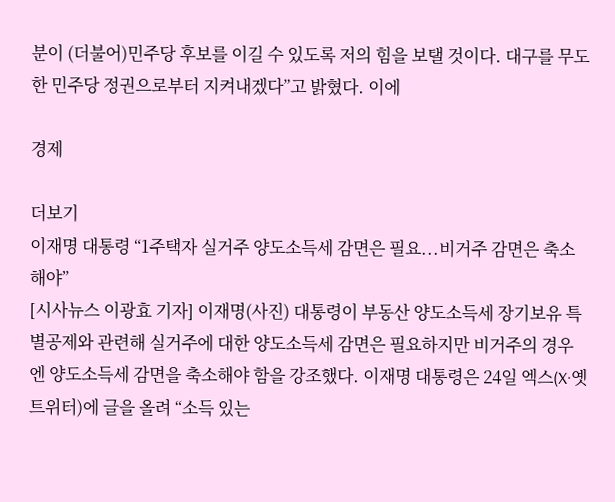분이 (더불어)민주당 후보를 이길 수 있도록 저의 힘을 보탤 것이다. 대구를 무도한 민주당 정권으로부터 지켜내겠다”고 밝혔다. 이에

경제

더보기
이재명 대통령 “1주택자 실거주 양도소득세 감면은 필요...비거주 감면은 축소해야”
[시사뉴스 이광효 기자] 이재명(사진) 대통령이 부동산 양도소득세 장기보유 특별공제와 관련해 실거주에 대한 양도소득세 감면은 필요하지만 비거주의 경우엔 양도소득세 감면을 축소해야 함을 강조했다. 이재명 대통령은 24일 엑스(X·옛 트위터)에 글을 올려 “소득 있는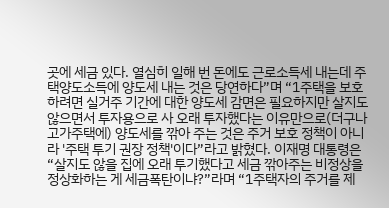곳에 세금 있다. 열심히 일해 번 돈에도 근로소득세 내는데 주택양도소득에 양도세 내는 것은 당연하다”며 “1주택을 보호하려면 실거주 기간에 대한 양도세 감면은 필요하지만 살지도 않으면서 투자용으로 사 오래 투자했다는 이유만으로(더구나 고가주택에) 양도세를 깎아 주는 것은 주거 보호 정책이 아니라 '주택 투기 권장 정책'이다”라고 밝혔다. 이재명 대통령은 “살지도 않을 집에 오래 투기했다고 세금 깎아주는 비정상을 정상화하는 게 세금폭탄이냐?”라며 “1주택자의 주거를 제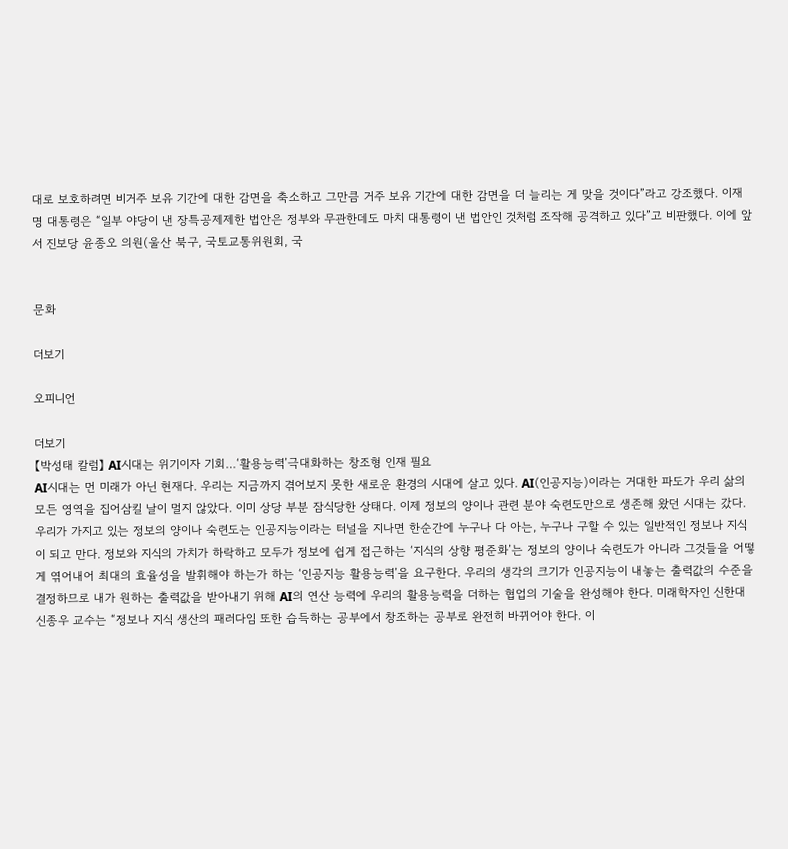대로 보호하려면 비거주 보유 기간에 대한 감면을 축소하고 그만큼 거주 보유 기간에 대한 감면을 더 늘리는 게 맞을 것이다”라고 강조했다. 이재명 대통령은 “일부 야당이 낸 장특공제제한 법안은 정부와 무관한데도 마치 대통령이 낸 법안인 것처럼 조작해 공격하고 있다”고 비판했다. 이에 앞서 진보당 윤종오 의원(울산 북구, 국토교통위원회, 국


문화

더보기

오피니언

더보기
【박성태 칼럼】 AI시대는 위기이자 기회…‘활용능력’극대화하는 창조형 인재 필요
AI시대는 먼 미래가 아닌 현재다. 우리는 지금까지 겪어보지 못한 새로운 환경의 시대에 살고 있다. AI(인공지능)이라는 거대한 파도가 우리 삶의 모든 영역을 집어삼킬 날이 멀지 않았다. 이미 상당 부분 잠식당한 상태다. 이제 정보의 양이나 관련 분야 숙련도만으로 생존해 왔던 시대는 갔다. 우리가 가지고 있는 정보의 양이나 숙련도는 인공지능이라는 터널을 지나면 한순간에 누구나 다 아는, 누구나 구할 수 있는 일반적인 정보나 지식이 되고 만다. 정보와 지식의 가치가 하락하고 모두가 정보에 쉽게 접근하는 ‘지식의 상향 평준화’는 정보의 양이나 숙련도가 아니라 그것들을 어떻게 엮어내어 최대의 효율성을 발휘해야 하는가 하는 ‘인공지능 활용능력’을 요구한다. 우리의 생각의 크기가 인공지능이 내놓는 출력값의 수준을 결정하므로 내가 원하는 출력값을 받아내기 위해 AI의 연산 능력에 우리의 활용능력을 더하는 협업의 기술을 완성해야 한다. 미래학자인 신한대 신종우 교수는 “정보나 지식 생산의 패러다임 또한 습득하는 공부에서 창조하는 공부로 완전히 바뀌어야 한다. 이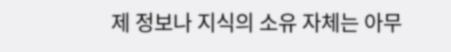제 정보나 지식의 소유 자체는 아무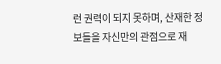런 권력이 되지 못하며, 산재한 정보들을 자신만의 관점으로 재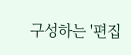구성하는 '편집